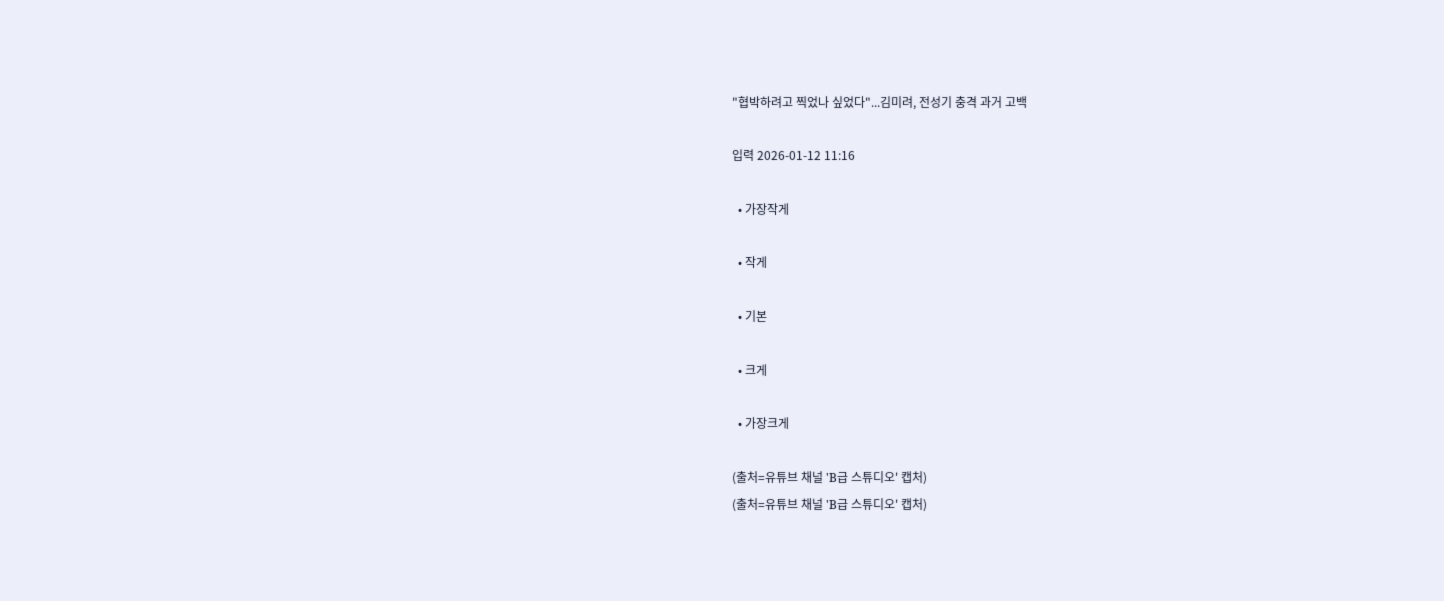"협박하려고 찍었나 싶었다"...김미려, 전성기 충격 과거 고백

입력 2026-01-12 11:16

  • 가장작게

  • 작게

  • 기본

  • 크게

  • 가장크게

(출처=유튜브 채널 'B급 스튜디오' 캡처)
(출처=유튜브 채널 'B급 스튜디오' 캡처)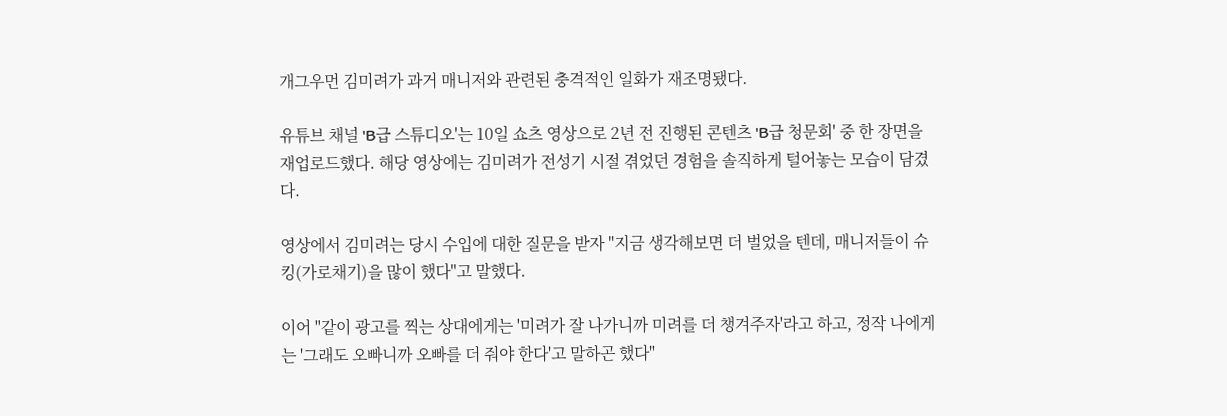개그우먼 김미려가 과거 매니저와 관련된 충격적인 일화가 재조명됐다.

유튜브 채널 'B급 스튜디오'는 10일 쇼츠 영상으로 2년 전 진행된 콘텐츠 'B급 청문회' 중 한 장면을 재업로드했다. 해당 영상에는 김미려가 전성기 시절 겪었던 경험을 솔직하게 털어놓는 모습이 담겼다.

영상에서 김미려는 당시 수입에 대한 질문을 받자 "지금 생각해보면 더 벌었을 텐데, 매니저들이 슈킹(가로채기)을 많이 했다"고 말했다.

이어 "같이 광고를 찍는 상대에게는 '미려가 잘 나가니까 미려를 더 챙겨주자'라고 하고, 정작 나에게는 '그래도 오빠니까 오빠를 더 줘야 한다'고 말하곤 했다"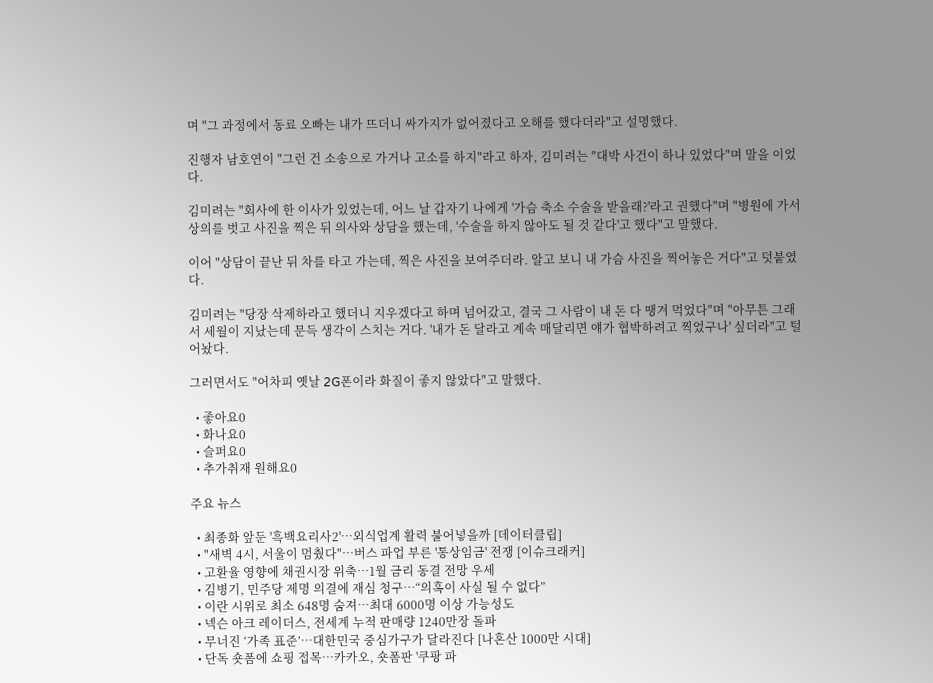며 "그 과정에서 동료 오빠는 내가 뜨더니 싸가지가 없어졌다고 오해를 했다더라"고 설명했다.

진행자 남호연이 "그런 건 소송으로 가거나 고소를 하지"라고 하자, 김미려는 "대박 사건이 하나 있었다"며 말을 이었다.

김미려는 "회사에 한 이사가 있었는데, 어느 날 갑자기 나에게 '가슴 축소 수술을 받을래?'라고 권했다"며 "병원에 가서 상의를 벗고 사진을 찍은 뒤 의사와 상담을 했는데, '수술을 하지 않아도 될 것 같다'고 했다"고 말했다.

이어 "상담이 끝난 뒤 차를 타고 가는데, 찍은 사진을 보여주더라. 알고 보니 내 가슴 사진을 찍어놓은 거다"고 덧붙였다.

김미려는 "당장 삭제하라고 했더니 지우겠다고 하며 넘어갔고, 결국 그 사람이 내 돈 다 땡겨 먹었다"며 "아무튼 그래서 세월이 지났는데 문득 생각이 스치는 거다. '내가 돈 달라고 계속 매달리면 얘가 협박하려고 찍었구나' 싶더라"고 털어놨다.

그러면서도 "어차피 옛날 2G폰이라 화질이 좋지 않았다"고 말했다.

  • 좋아요0
  • 화나요0
  • 슬퍼요0
  • 추가취재 원해요0

주요 뉴스

  • 최종화 앞둔 '흑백요리사2'…외식업계 활력 불어넣을까 [데이터클립]
  • "새벽 4시, 서울이 멈췄다"…버스 파업 부른 '통상임금' 전쟁 [이슈크래커]
  • 고환율 영향에 채권시장 위축⋯1월 금리 동결 전망 우세
  • 김병기, 민주당 제명 의결에 재심 청구…“의혹이 사실 될 수 없다”
  • 이란 시위로 최소 648명 숨져…최대 6000명 이상 가능성도
  • 넥슨 아크 레이더스, 전세계 누적 판매량 1240만장 돌파
  • 무너진 ‘가족 표준’…대한민국 중심가구가 달라진다 [나혼산 1000만 시대]
  • 단독 숏폼에 쇼핑 접목…카카오, 숏폼판 '쿠팡 파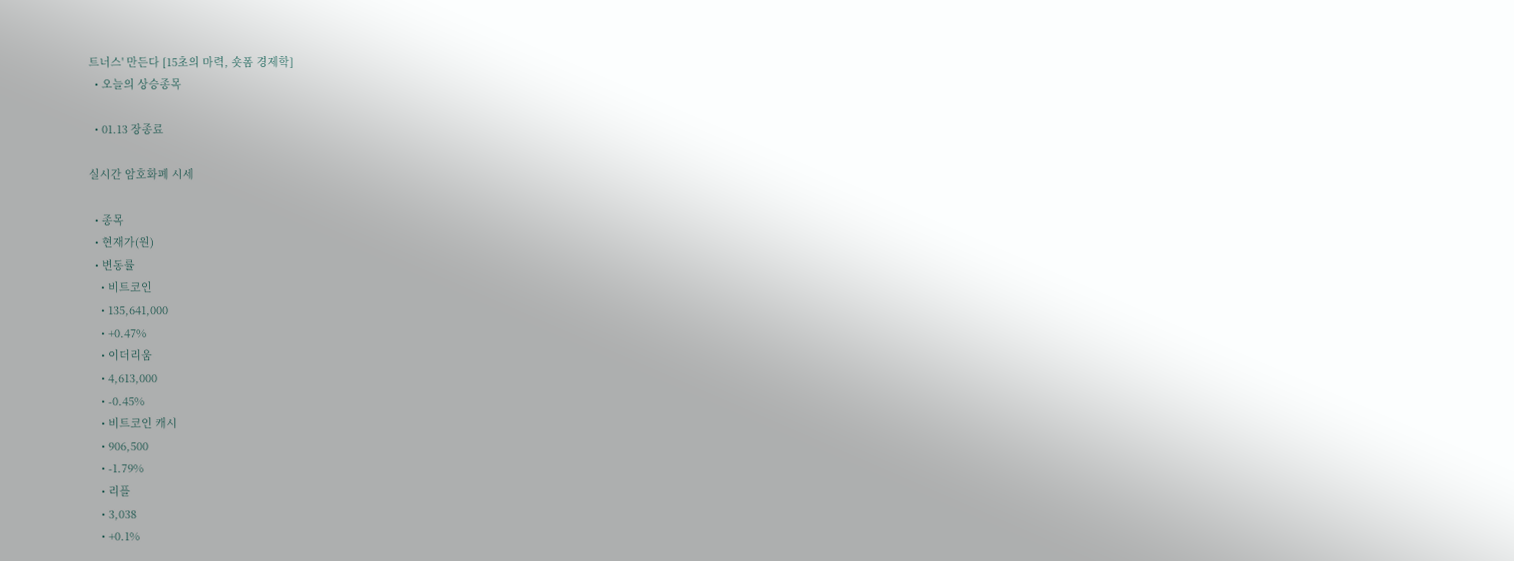트너스' 만든다 [15초의 마력, 숏폼 경제학]
  • 오늘의 상승종목

  • 01.13 장종료

실시간 암호화폐 시세

  • 종목
  • 현재가(원)
  • 변동률
    • 비트코인
    • 135,641,000
    • +0.47%
    • 이더리움
    • 4,613,000
    • -0.45%
    • 비트코인 캐시
    • 906,500
    • -1.79%
    • 리플
    • 3,038
    • +0.1%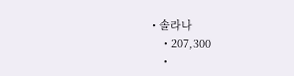• 솔라나
    • 207,300
    •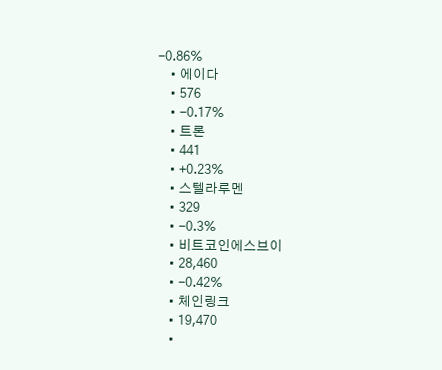-0.86%
    • 에이다
    • 576
    • -0.17%
    • 트론
    • 441
    • +0.23%
    • 스텔라루멘
    • 329
    • -0.3%
    • 비트코인에스브이
    • 28,460
    • -0.42%
    • 체인링크
    • 19,470
    •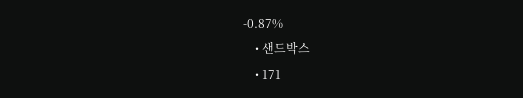-0.87%
    • 샌드박스
    • 171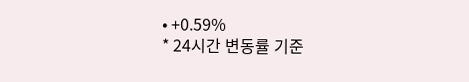• +0.59%
* 24시간 변동률 기준